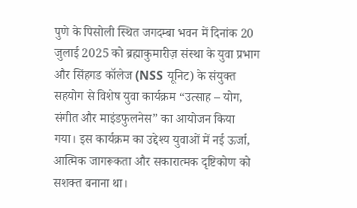पुणे के पिसोली स्थित जगदम्बा भवन में दिनांक 20 जुलाई 2025 को ब्रह्माकुमारीज़ संस्था के युवा प्रभाग और सिंहगड कॉलेज (NSS यूनिट) के संयुक्त सहयोग से विशेष युवा कार्यक्रम “उत्साह – योग, संगीत और माइंडफुलनेस” का आयोजन किया गया। इस कार्यक्रम का उद्देश्य युवाओं में नई ऊर्जा, आत्मिक जागरूकता और सकारात्मक दृष्टिकोण को सशक्त बनाना था।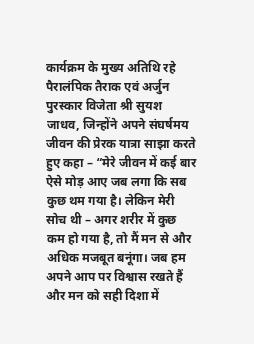कार्यक्रम के मुख्य अतिथि रहे पैरालंपिक तैराक एवं अर्जुन पुरस्कार विजेता श्री सुयश जाधव, जिन्होंने अपने संघर्षमय जीवन की प्रेरक यात्रा साझा करते हुए कहा – “मेरे जीवन में कई बार ऐसे मोड़ आए जब लगा कि सब कुछ थम गया है। लेकिन मेरी सोच थी – अगर शरीर में कुछ कम हो गया है, तो मैं मन से और अधिक मजबूत बनूंगा। जब हम अपने आप पर विश्वास रखते हैं और मन को सही दिशा में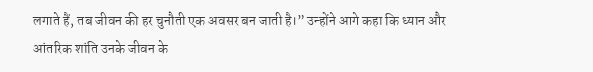लगाते हैं, तब जीवन की हर चुनौती एक अवसर बन जाती है।” उन्होंने आगे कहा कि ध्यान और आंतरिक शांति उनके जीवन के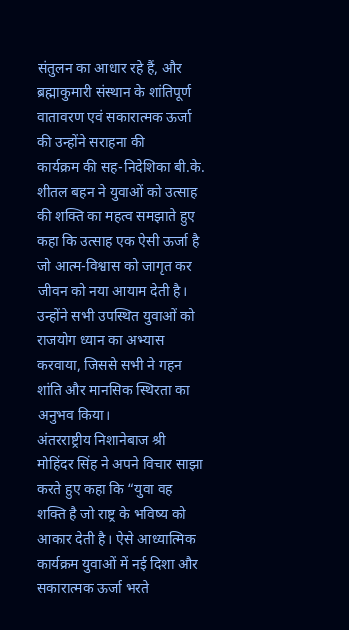संतुलन का आधार रहे हैं, और ब्रह्माकुमारी संस्थान के शांतिपूर्ण वातावरण एवं सकारात्मक ऊर्जा की उन्होंने सराहना की
कार्यक्रम की सह-निदेशिका बी.के. शीतल बहन ने युवाओं को उत्साह की शक्ति का महत्व समझाते हुए कहा कि उत्साह एक ऐसी ऊर्जा है जो आत्म-विश्वास को जागृत कर जीवन को नया आयाम देती है। उन्होंने सभी उपस्थित युवाओं को राजयोग ध्यान का अभ्यास करवाया, जिससे सभी ने गहन शांति और मानसिक स्थिरता का अनुभव किया।
अंतरराष्ट्रीय निशानेबाज श्री मोहिंदर सिंह ने अपने विचार साझा करते हुए कहा कि “युवा वह शक्ति है जो राष्ट्र के भविष्य को आकार देती है। ऐसे आध्यात्मिक कार्यक्रम युवाओं में नई दिशा और सकारात्मक ऊर्जा भरते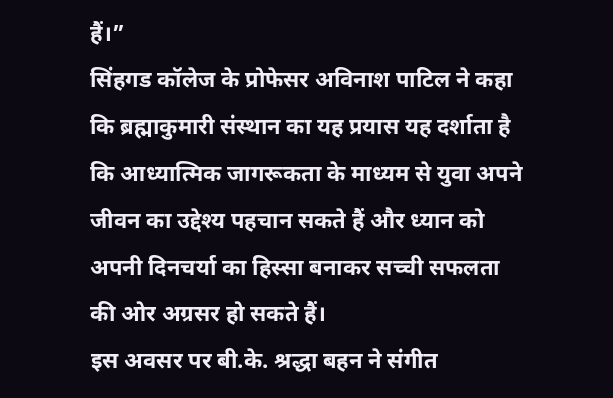हैं।”
सिंहगड कॉलेज के प्रोफेसर अविनाश पाटिल ने कहा कि ब्रह्माकुमारी संस्थान का यह प्रयास यह दर्शाता है कि आध्यात्मिक जागरूकता के माध्यम से युवा अपने जीवन का उद्देश्य पहचान सकते हैं और ध्यान को अपनी दिनचर्या का हिस्सा बनाकर सच्ची सफलता की ओर अग्रसर हो सकते हैं।
इस अवसर पर बी.के. श्रद्धा बहन ने संगीत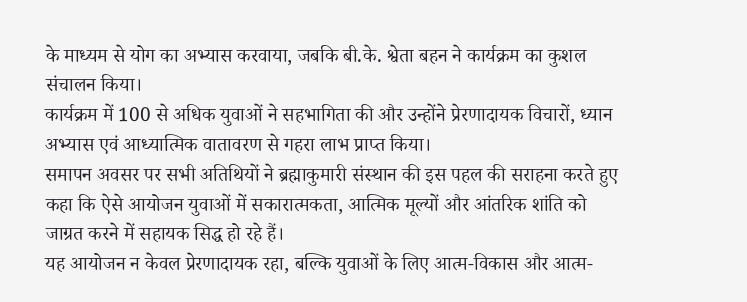के माध्यम से योग का अभ्यास करवाया, जबकि बी.के. श्वेता बहन ने कार्यक्रम का कुशल संचालन किया।
कार्यक्रम में 100 से अधिक युवाओं ने सहभागिता की और उन्होंने प्रेरणादायक विचारों, ध्यान अभ्यास एवं आध्यात्मिक वातावरण से गहरा लाभ प्राप्त किया।
समापन अवसर पर सभी अतिथियों ने ब्रह्माकुमारी संस्थान की इस पहल की सराहना करते हुए कहा कि ऐसे आयोजन युवाओं में सकारात्मकता, आत्मिक मूल्यों और आंतरिक शांति को जाग्रत करने में सहायक सिद्ध हो रहे हैं।
यह आयोजन न केवल प्रेरणादायक रहा, बल्कि युवाओं के लिए आत्म-विकास और आत्म-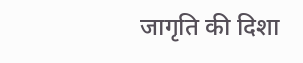जागृति की दिशा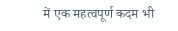में एक महत्वपूर्ण कदम भी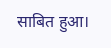साबित हुआ।